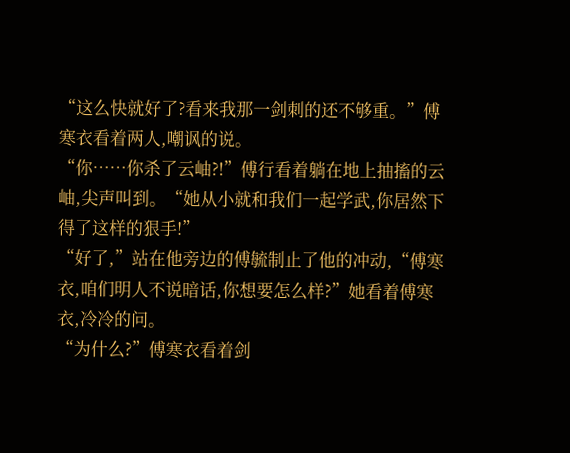“这么快就好了?看来我那一剑刺的还不够重。”傅寒衣看着两人,嘲讽的说。
“你……你杀了云岫?!”傅行看着躺在地上抽搐的云岫,尖声叫到。“她从小就和我们一起学武,你居然下得了这样的狠手!”
“好了,”站在他旁边的傅毓制止了他的冲动,“傅寒衣,咱们明人不说暗话,你想要怎么样?”她看着傅寒衣,冷冷的问。
“为什么?”傅寒衣看着剑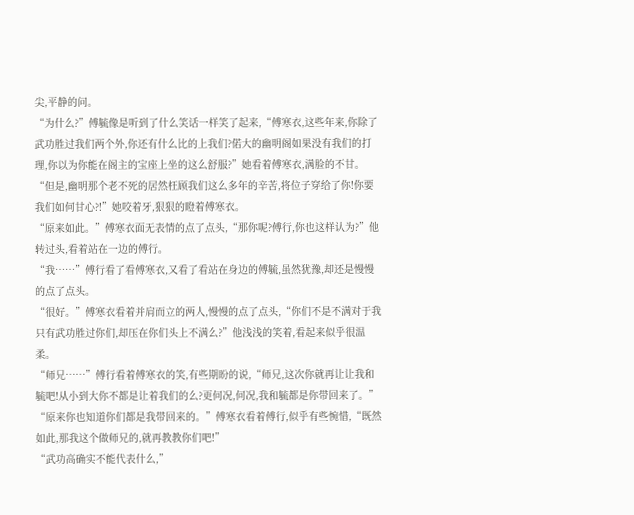尖,平静的问。
“为什么?”傅毓像是听到了什么笑话一样笑了起来,“傅寒衣,这些年来,你除了武功胜过我们两个外,你还有什么比的上我们?偌大的幽明阁如果没有我们的打理,你以为你能在阁主的宝座上坐的这么舒服?”她看着傅寒衣,满脸的不甘。
“但是,幽明那个老不死的居然枉顾我们这么多年的辛苦,将位子穿给了你!你要我们如何甘心?!”她咬着牙,狠狠的瞪着傅寒衣。
“原来如此。”傅寒衣面无表情的点了点头,“那你呢?傅行,你也这样认为?”他转过头,看着站在一边的傅行。
“我……”傅行看了看傅寒衣,又看了看站在身边的傅毓,虽然犹豫,却还是慢慢的点了点头。
“很好。”傅寒衣看着并肩而立的两人,慢慢的点了点头,“你们不是不满对于我只有武功胜过你们,却压在你们头上不满么?”他浅浅的笑着,看起来似乎很温柔。
“师兄……”傅行看着傅寒衣的笑,有些期盼的说,“师兄,这次你就再让让我和毓吧!从小到大你不都是让着我们的么?更何况,何况,我和毓都是你带回来了。”
“原来你也知道你们都是我带回来的。”傅寒衣看着傅行,似乎有些惋惜,“既然如此,那我这个做师兄的,就再教教你们吧!”
“武功高确实不能代表什么,”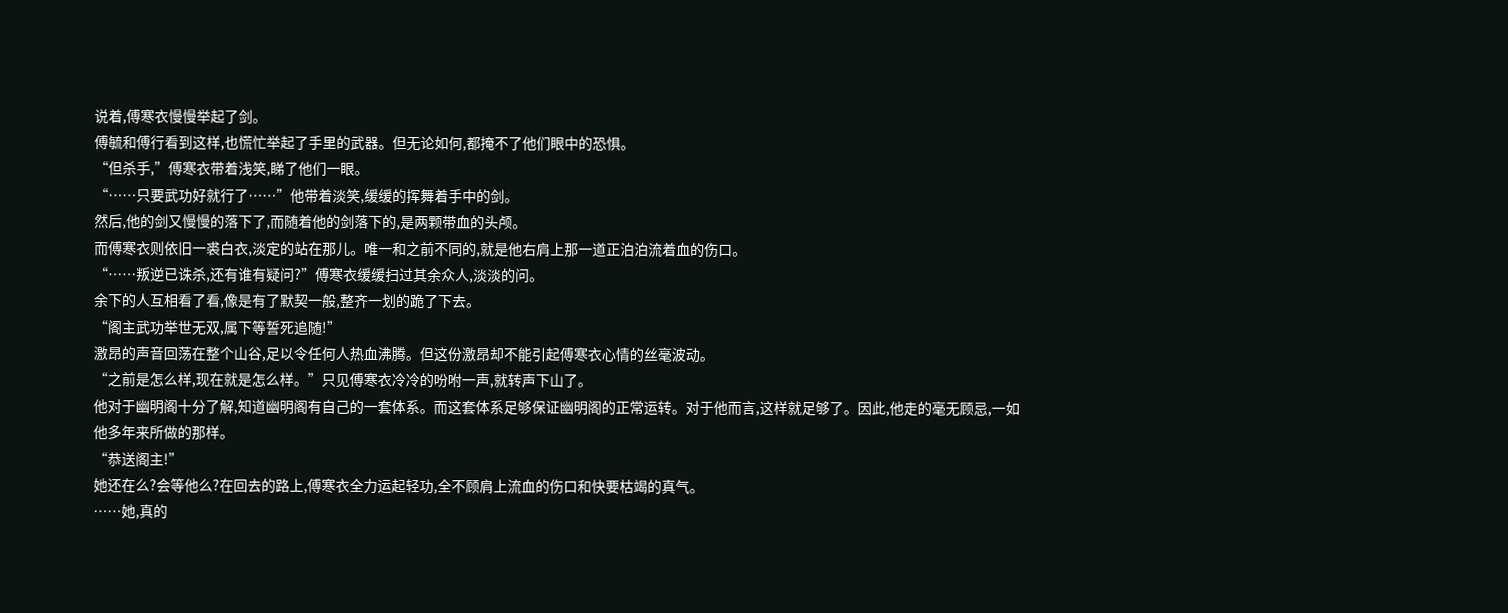说着,傅寒衣慢慢举起了剑。
傅毓和傅行看到这样,也慌忙举起了手里的武器。但无论如何,都掩不了他们眼中的恐惧。
“但杀手,”傅寒衣带着浅笑,睇了他们一眼。
“……只要武功好就行了……”他带着淡笑,缓缓的挥舞着手中的剑。
然后,他的剑又慢慢的落下了,而随着他的剑落下的,是两颗带血的头颅。
而傅寒衣则依旧一裘白衣,淡定的站在那儿。唯一和之前不同的,就是他右肩上那一道正泊泊流着血的伤口。
“……叛逆已诛杀,还有谁有疑问?”傅寒衣缓缓扫过其余众人,淡淡的问。
余下的人互相看了看,像是有了默契一般,整齐一划的跪了下去。
“阁主武功举世无双,属下等誓死追随!”
激昂的声音回荡在整个山谷,足以令任何人热血沸腾。但这份激昂却不能引起傅寒衣心情的丝毫波动。
“之前是怎么样,现在就是怎么样。”只见傅寒衣冷冷的吩咐一声,就转声下山了。
他对于幽明阁十分了解,知道幽明阁有自己的一套体系。而这套体系足够保证幽明阁的正常运转。对于他而言,这样就足够了。因此,他走的毫无顾忌,一如他多年来所做的那样。
“恭送阁主!”
她还在么?会等他么?在回去的路上,傅寒衣全力运起轻功,全不顾肩上流血的伤口和快要枯竭的真气。
……她,真的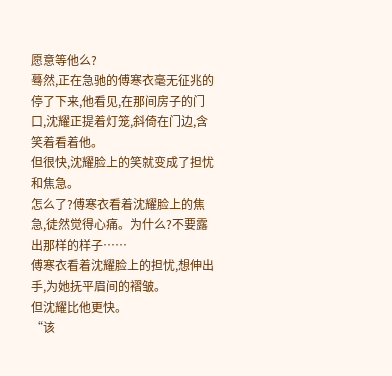愿意等他么?
蓦然,正在急驰的傅寒衣毫无征兆的停了下来,他看见,在那间房子的门口,沈耀正提着灯笼,斜倚在门边,含笑着看着他。
但很快,沈耀脸上的笑就变成了担忧和焦急。
怎么了?傅寒衣看着沈耀脸上的焦急,徒然觉得心痛。为什么?不要露出那样的样子……
傅寒衣看着沈耀脸上的担忧,想伸出手,为她抚平眉间的褶皱。
但沈耀比他更快。
“该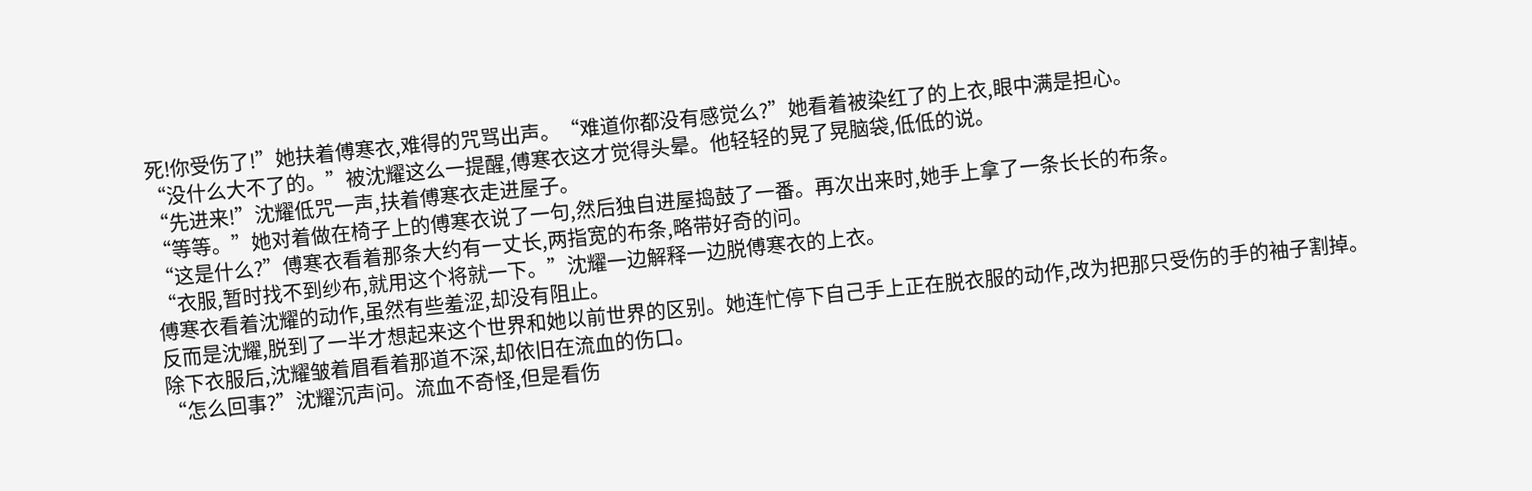死!你受伤了!”她扶着傅寒衣,难得的咒骂出声。“难道你都没有感觉么?”她看着被染红了的上衣,眼中满是担心。
“没什么大不了的。”被沈耀这么一提醒,傅寒衣这才觉得头晕。他轻轻的晃了晃脑袋,低低的说。
“先进来!”沈耀低咒一声,扶着傅寒衣走进屋子。
“等等。”她对着做在椅子上的傅寒衣说了一句,然后独自进屋捣鼓了一番。再次出来时,她手上拿了一条长长的布条。
“这是什么?”傅寒衣看着那条大约有一丈长,两指宽的布条,略带好奇的问。
“衣服,暂时找不到纱布,就用这个将就一下。”沈耀一边解释一边脱傅寒衣的上衣。
傅寒衣看着沈耀的动作,虽然有些羞涩,却没有阻止。
反而是沈耀,脱到了一半才想起来这个世界和她以前世界的区别。她连忙停下自己手上正在脱衣服的动作,改为把那只受伤的手的袖子割掉。
除下衣服后,沈耀皱着眉看着那道不深,却依旧在流血的伤口。
“怎么回事?”沈耀沉声问。流血不奇怪,但是看伤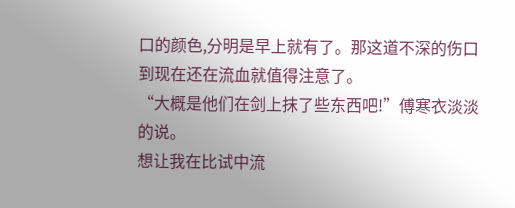口的颜色,分明是早上就有了。那这道不深的伤口到现在还在流血就值得注意了。
“大概是他们在剑上抹了些东西吧!”傅寒衣淡淡的说。
想让我在比试中流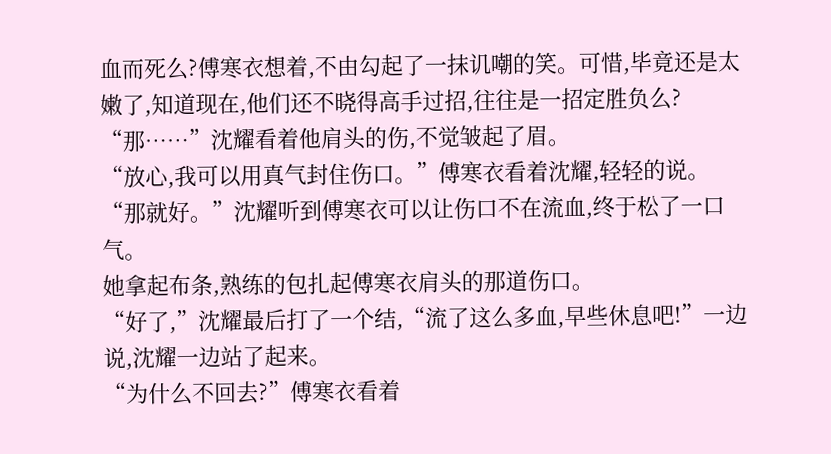血而死么?傅寒衣想着,不由勾起了一抹讥嘲的笑。可惜,毕竟还是太嫩了,知道现在,他们还不晓得高手过招,往往是一招定胜负么?
“那……”沈耀看着他肩头的伤,不觉皱起了眉。
“放心,我可以用真气封住伤口。”傅寒衣看着沈耀,轻轻的说。
“那就好。”沈耀听到傅寒衣可以让伤口不在流血,终于松了一口气。
她拿起布条,熟练的包扎起傅寒衣肩头的那道伤口。
“好了,”沈耀最后打了一个结,“流了这么多血,早些休息吧!”一边说,沈耀一边站了起来。
“为什么不回去?”傅寒衣看着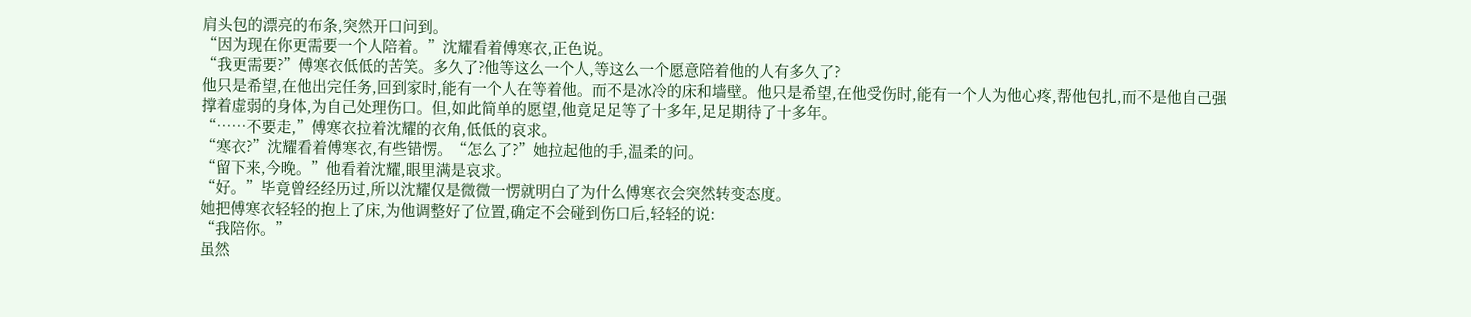肩头包的漂亮的布条,突然开口问到。
“因为现在你更需要一个人陪着。”沈耀看着傅寒衣,正色说。
“我更需要?”傅寒衣低低的苦笑。多久了?他等这么一个人,等这么一个愿意陪着他的人有多久了?
他只是希望,在他出完任务,回到家时,能有一个人在等着他。而不是冰冷的床和墙壁。他只是希望,在他受伤时,能有一个人为他心疼,帮他包扎,而不是他自己强撑着虚弱的身体,为自己处理伤口。但,如此简单的愿望,他竟足足等了十多年,足足期待了十多年。
“……不要走,”傅寒衣拉着沈耀的衣角,低低的哀求。
“寒衣?”沈耀看着傅寒衣,有些错愣。“怎么了?”她拉起他的手,温柔的问。
“留下来,今晚。”他看着沈耀,眼里满是哀求。
“好。”毕竟曾经经历过,所以沈耀仅是微微一愣就明白了为什么傅寒衣会突然转变态度。
她把傅寒衣轻轻的抱上了床,为他调整好了位置,确定不会碰到伤口后,轻轻的说:
“我陪你。”
虽然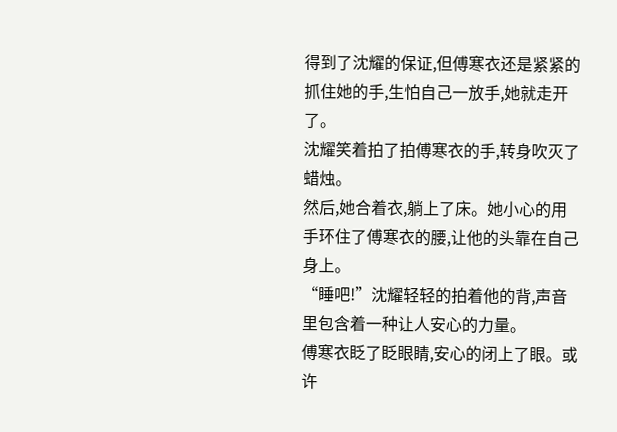得到了沈耀的保证,但傅寒衣还是紧紧的抓住她的手,生怕自己一放手,她就走开了。
沈耀笑着拍了拍傅寒衣的手,转身吹灭了蜡烛。
然后,她合着衣,躺上了床。她小心的用手环住了傅寒衣的腰,让他的头靠在自己身上。
“睡吧!”沈耀轻轻的拍着他的背,声音里包含着一种让人安心的力量。
傅寒衣眨了眨眼睛,安心的闭上了眼。或许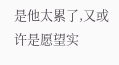是他太累了,又或许是愿望实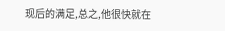现后的满足,总之,他很快就在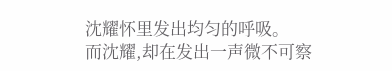沈耀怀里发出均匀的呼吸。
而沈耀,却在发出一声微不可察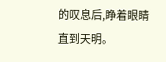的叹息后,睁着眼睛直到天明。